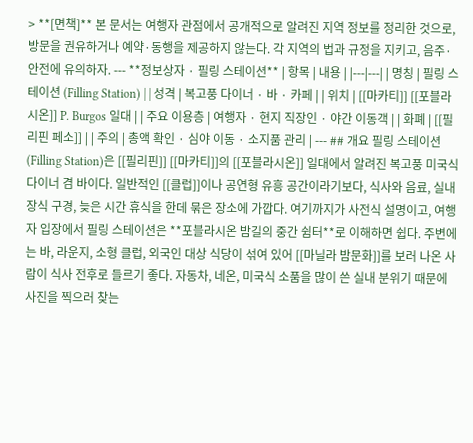> **[면책]** 본 문서는 여행자 관점에서 공개적으로 알려진 지역 정보를 정리한 것으로, 방문을 권유하거나 예약·동행을 제공하지 않는다. 각 지역의 법과 규정을 지키고, 음주·안전에 유의하자. --- **정보상자 · 필링 스테이션** | 항목 | 내용 | |---|---| | 명칭 | 필링 스테이션 (Filling Station) | | 성격 | 복고풍 다이너 · 바 · 카페 | | 위치 | [[마카티]] [[포블라시온]] P. Burgos 일대 | | 주요 이용층 | 여행자 · 현지 직장인 · 야간 이동객 | | 화폐 | [[필리핀 페소]] | | 주의 | 총액 확인 · 심야 이동 · 소지품 관리 | --- ## 개요 필링 스테이션(Filling Station)은 [[필리핀]] [[마카티]]의 [[포블라시온]] 일대에서 알려진 복고풍 미국식 다이너 겸 바이다. 일반적인 [[클럽]]이나 공연형 유흥 공간이라기보다, 식사와 음료, 실내 장식 구경, 늦은 시간 휴식을 한데 묶은 장소에 가깝다. 여기까지가 사전식 설명이고, 여행자 입장에서 필링 스테이션은 **포블라시온 밤길의 중간 쉼터**로 이해하면 쉽다. 주변에는 바, 라운지, 소형 클럽, 외국인 대상 식당이 섞여 있어 [[마닐라 밤문화]]를 보러 나온 사람이 식사 전후로 들르기 좋다. 자동차, 네온, 미국식 소품을 많이 쓴 실내 분위기 때문에 사진을 찍으러 찾는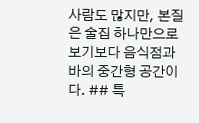사람도 많지만, 본질은 술집 하나만으로 보기보다 음식점과 바의 중간형 공간이다. ## 특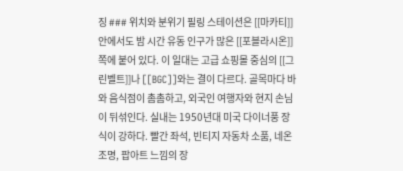징 ### 위치와 분위기 필링 스테이션은 [[마카티]] 안에서도 밤 시간 유동 인구가 많은 [[포블라시온]] 쪽에 붙어 있다. 이 일대는 고급 쇼핑몰 중심의 [[그린벨트]]나 [[BGC]]와는 결이 다르다. 골목마다 바와 음식점이 촘촘하고, 외국인 여행자와 현지 손님이 뒤섞인다. 실내는 1950년대 미국 다이너풍 장식이 강하다. 빨간 좌석, 빈티지 자동차 소품, 네온 조명, 팝아트 느낌의 장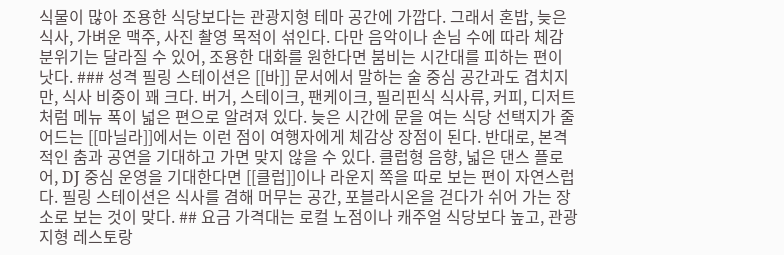식물이 많아 조용한 식당보다는 관광지형 테마 공간에 가깝다. 그래서 혼밥, 늦은 식사, 가벼운 맥주, 사진 촬영 목적이 섞인다. 다만 음악이나 손님 수에 따라 체감 분위기는 달라질 수 있어, 조용한 대화를 원한다면 붐비는 시간대를 피하는 편이 낫다. ### 성격 필링 스테이션은 [[바]] 문서에서 말하는 술 중심 공간과도 겹치지만, 식사 비중이 꽤 크다. 버거, 스테이크, 팬케이크, 필리핀식 식사류, 커피, 디저트처럼 메뉴 폭이 넓은 편으로 알려져 있다. 늦은 시간에 문을 여는 식당 선택지가 줄어드는 [[마닐라]]에서는 이런 점이 여행자에게 체감상 장점이 된다. 반대로, 본격적인 춤과 공연을 기대하고 가면 맞지 않을 수 있다. 클럽형 음향, 넓은 댄스 플로어, DJ 중심 운영을 기대한다면 [[클럽]]이나 라운지 쪽을 따로 보는 편이 자연스럽다. 필링 스테이션은 식사를 겸해 머무는 공간, 포블라시온을 걷다가 쉬어 가는 장소로 보는 것이 맞다. ## 요금 가격대는 로컬 노점이나 캐주얼 식당보다 높고, 관광지형 레스토랑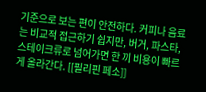기준으로 보는 편이 안전하다. 커피나 음료는 비교적 접근하기 쉽지만, 버거, 파스타, 스테이크류로 넘어가면 한 끼 비용이 빠르게 올라간다. [[필리핀 페소]]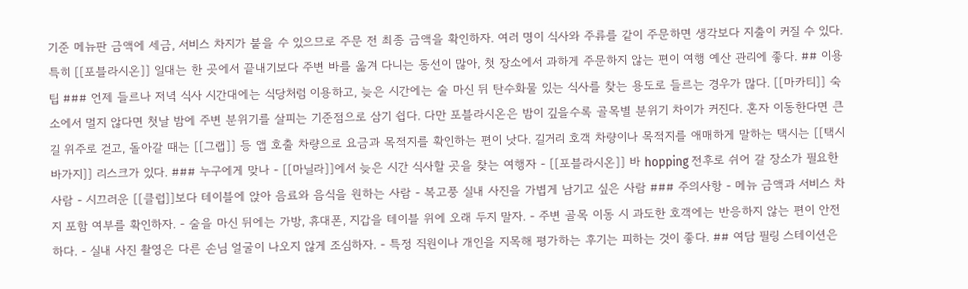기준 메뉴판 금액에 세금, 서비스 차지가 붙을 수 있으므로 주문 전 최종 금액을 확인하자. 여러 명이 식사와 주류를 같이 주문하면 생각보다 지출이 커질 수 있다. 특히 [[포블라시온]] 일대는 한 곳에서 끝내기보다 주변 바를 옮겨 다니는 동선이 많아, 첫 장소에서 과하게 주문하지 않는 편이 여행 예산 관리에 좋다. ## 이용 팁 ### 언제 들르나 저녁 식사 시간대에는 식당처럼 이용하고, 늦은 시간에는 술 마신 뒤 탄수화물 있는 식사를 찾는 용도로 들르는 경우가 많다. [[마카티]] 숙소에서 멀지 않다면 첫날 밤에 주변 분위기를 살피는 기준점으로 삼기 쉽다. 다만 포블라시온은 밤이 깊을수록 골목별 분위기 차이가 커진다. 혼자 이동한다면 큰길 위주로 걷고, 돌아갈 때는 [[그랩]] 등 앱 호출 차량으로 요금과 목적지를 확인하는 편이 낫다. 길거리 호객 차량이나 목적지를 애매하게 말하는 택시는 [[택시 바가지]] 리스크가 있다. ### 누구에게 맞나 - [[마닐라]]에서 늦은 시간 식사할 곳을 찾는 여행자 - [[포블라시온]] 바 hopping 전후로 쉬어 갈 장소가 필요한 사람 - 시끄러운 [[클럽]]보다 테이블에 앉아 음료와 음식을 원하는 사람 - 복고풍 실내 사진을 가볍게 남기고 싶은 사람 ### 주의사항 - 메뉴 금액과 서비스 차지 포함 여부를 확인하자. - 술을 마신 뒤에는 가방, 휴대폰, 지갑을 테이블 위에 오래 두지 말자. - 주변 골목 이동 시 과도한 호객에는 반응하지 않는 편이 안전하다. - 실내 사진 촬영은 다른 손님 얼굴이 나오지 않게 조심하자. - 특정 직원이나 개인을 지목해 평가하는 후기는 피하는 것이 좋다. ## 여담 필링 스테이션은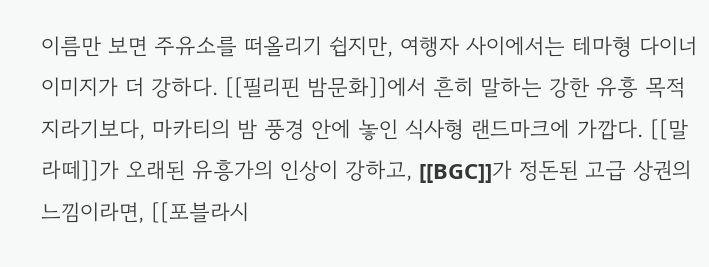이름만 보면 주유소를 떠올리기 쉽지만, 여행자 사이에서는 테마형 다이너 이미지가 더 강하다. [[필리핀 밤문화]]에서 흔히 말하는 강한 유흥 목적지라기보다, 마카티의 밤 풍경 안에 놓인 식사형 랜드마크에 가깝다. [[말라떼]]가 오래된 유흥가의 인상이 강하고, [[BGC]]가 정돈된 고급 상권의 느낌이라면, [[포블라시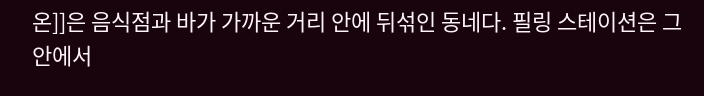온]]은 음식점과 바가 가까운 거리 안에 뒤섞인 동네다. 필링 스테이션은 그 안에서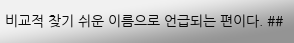비교적 찾기 쉬운 이름으로 언급되는 편이다. ##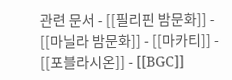관련 문서 - [[필리핀 밤문화]] - [[마닐라 밤문화]] - [[마카티]] - [[포블라시온]] - [[BGC]]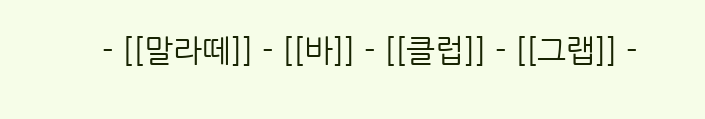- [[말라떼]] - [[바]] - [[클럽]] - [[그랩]] -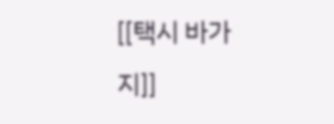[[택시 바가지]]